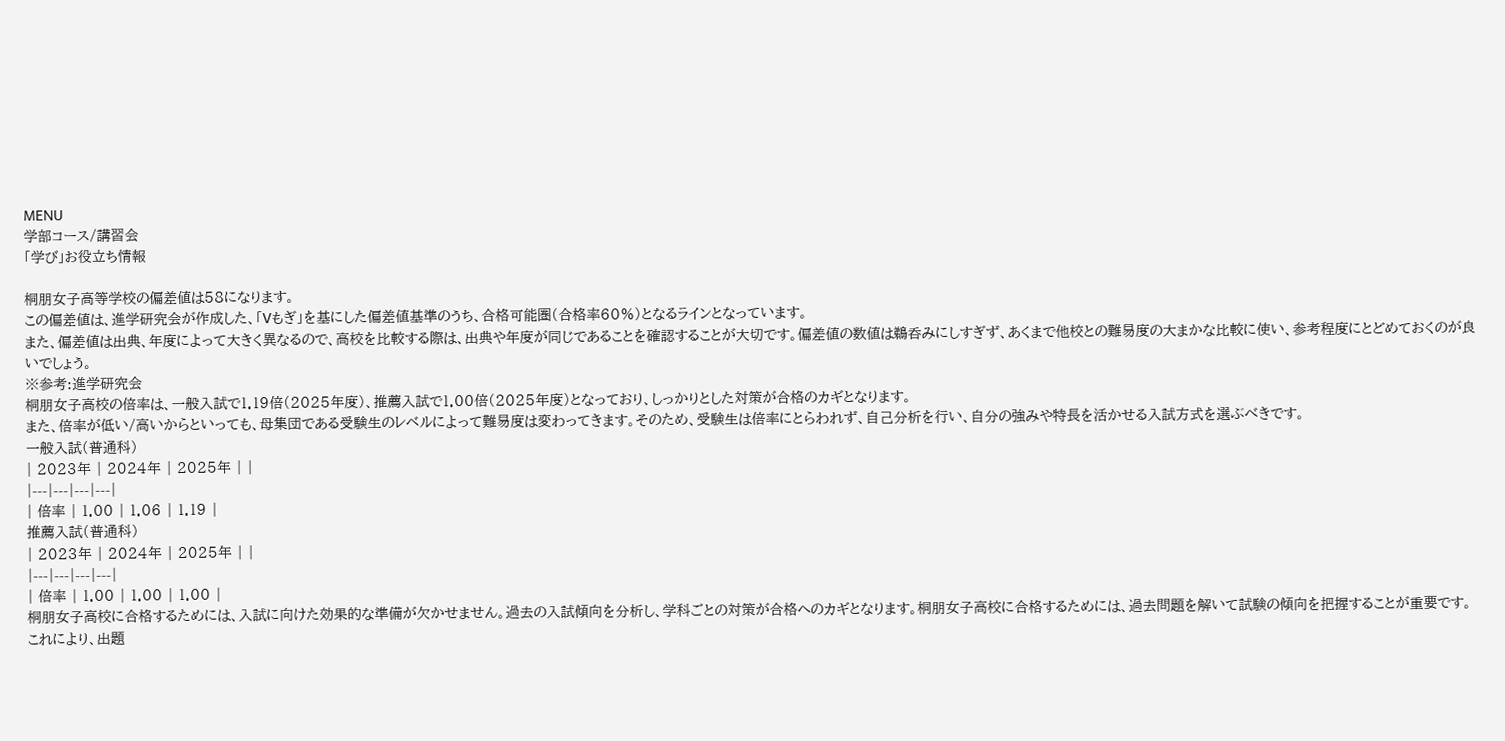MENU
学部コース/講習会
「学び」お役立ち情報

桐朋女子高等学校の偏差値は58になります。
この偏差値は、進学研究会が作成した、「Vもぎ」を基にした偏差値基準のうち、合格可能圏(合格率60%)となるラインとなっています。
また、偏差値は出典、年度によって大きく異なるので、高校を比較する際は、出典や年度が同じであることを確認することが大切です。偏差値の数値は鵜呑みにしすぎず、あくまで他校との難易度の大まかな比較に使い、参考程度にとどめておくのが良いでしょう。
※参考:進学研究会
桐朋女子高校の倍率は、一般入試で1.19倍(2025年度)、推薦入試で1.00倍(2025年度)となっており、しっかりとした対策が合格のカギとなります。
また、倍率が低い/高いからといっても、母集団である受験生のレベルによって難易度は変わってきます。そのため、受験生は倍率にとらわれず、自己分析を行い、自分の強みや特長を活かせる入試方式を選ぶべきです。
一般入試(普通科)
| 2023年 | 2024年 | 2025年 | |
|---|---|---|---|
| 倍率 | 1.00 | 1.06 | 1.19 |
推薦入試(普通科)
| 2023年 | 2024年 | 2025年 | |
|---|---|---|---|
| 倍率 | 1.00 | 1.00 | 1.00 |
桐朋女子高校に合格するためには、入試に向けた効果的な準備が欠かせません。過去の入試傾向を分析し、学科ごとの対策が合格へのカギとなります。桐朋女子高校に合格するためには、過去問題を解いて試験の傾向を把握することが重要です。
これにより、出題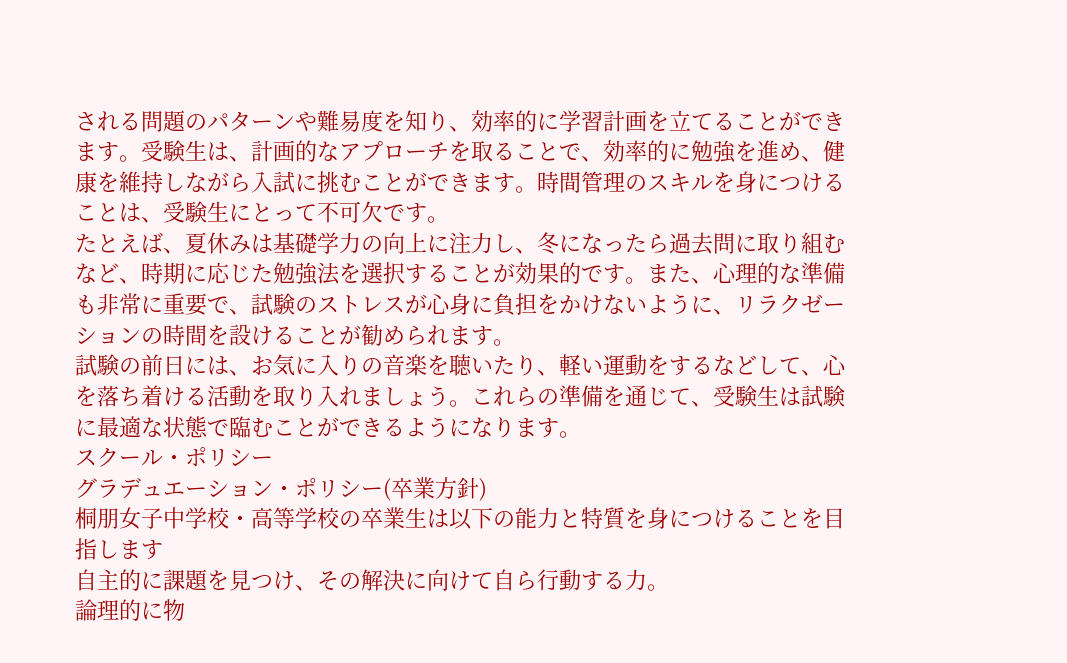される問題のパターンや難易度を知り、効率的に学習計画を立てることができます。受験生は、計画的なアプローチを取ることで、効率的に勉強を進め、健康を維持しながら入試に挑むことができます。時間管理のスキルを身につけることは、受験生にとって不可欠です。
たとえば、夏休みは基礎学力の向上に注力し、冬になったら過去問に取り組むなど、時期に応じた勉強法を選択することが効果的です。また、心理的な準備も非常に重要で、試験のストレスが心身に負担をかけないように、リラクゼーションの時間を設けることが勧められます。
試験の前日には、お気に入りの音楽を聴いたり、軽い運動をするなどして、心を落ち着ける活動を取り入れましょう。これらの準備を通じて、受験生は試験に最適な状態で臨むことができるようになります。
スクール・ポリシー
グラデュエーション・ポリシー(卒業方針)
桐朋女子中学校・高等学校の卒業生は以下の能力と特質を身につけることを目指します
自主的に課題を見つけ、その解決に向けて自ら行動する力。
論理的に物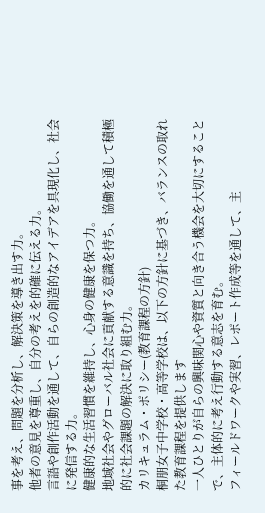事を考え、問題を分析し、解決策を導き出す力。
他者の意見を尊重し、自分の考えを的確に伝える力。
言語や創作活動を通して、自らの創造的なアイデアを具現化し、社会に発信する力。
健康的な生活習慣を維持し、心身の健康を保つ力。
地域社会やグローバル社会に貢献する意識を持ち、協働を通して積極的に社会課題の解決に取り組む力。
カリキュラム・ポリシー(教育課程の方針)
桐朋女子中学校・高等学校は、以下の方針に基づき、バランスの取れた教育課程を提供します
一人ひとりが自らの興味関心や資質と向き合う機会を大切にすることで、主体的に考え行動する意志を育む。
フィールドワークや実習、レポート作成等を通して、主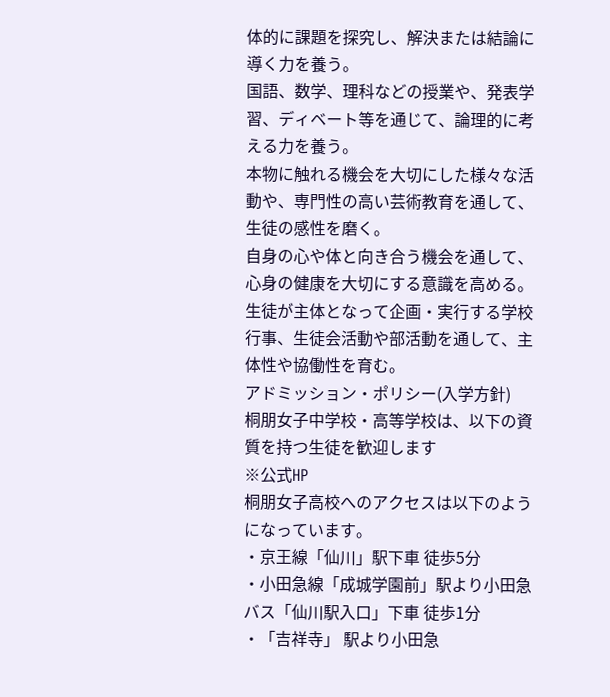体的に課題を探究し、解決または結論に導く力を養う。
国語、数学、理科などの授業や、発表学習、ディベート等を通じて、論理的に考える力を養う。
本物に触れる機会を大切にした様々な活動や、専門性の高い芸術教育を通して、生徒の感性を磨く。
自身の心や体と向き合う機会を通して、心身の健康を大切にする意識を高める。
生徒が主体となって企画・実行する学校行事、生徒会活動や部活動を通して、主体性や協働性を育む。
アドミッション・ポリシー(入学方針)
桐朋女子中学校・高等学校は、以下の資質を持つ生徒を歓迎します
※公式HP
桐朋女子高校へのアクセスは以下のようになっています。
・京王線「仙川」駅下車 徒歩5分
・小田急線「成城学園前」駅より小田急バス「仙川駅入口」下車 徒歩1分
・「吉祥寺」 駅より小田急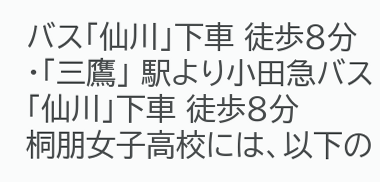バス「仙川」下車 徒歩8分
・「三鷹」 駅より小田急バス「仙川」下車 徒歩8分
桐朋女子高校には、以下の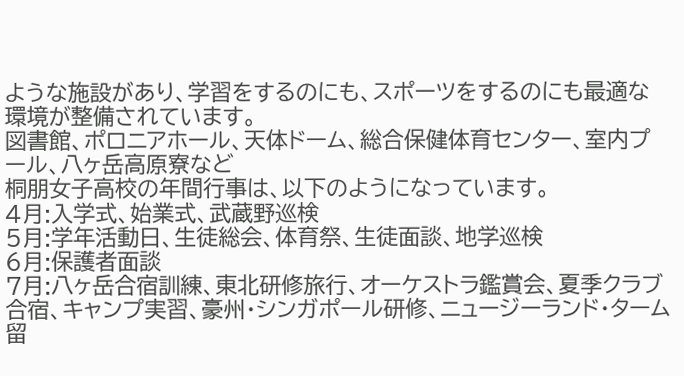ような施設があり、学習をするのにも、スポーツをするのにも最適な環境が整備されています。
図書館、ポロニアホール、天体ドーム、総合保健体育センター、室内プール、八ヶ岳高原寮など
桐朋女子高校の年間行事は、以下のようになっています。
4月:入学式、始業式、武蔵野巡検
5月:学年活動日、生徒総会、体育祭、生徒面談、地学巡検
6月:保護者面談
7月:八ヶ岳合宿訓練、東北研修旅行、オーケストラ鑑賞会、夏季クラブ合宿、キャンプ実習、豪州・シンガポール研修、ニュージーランド・ターム留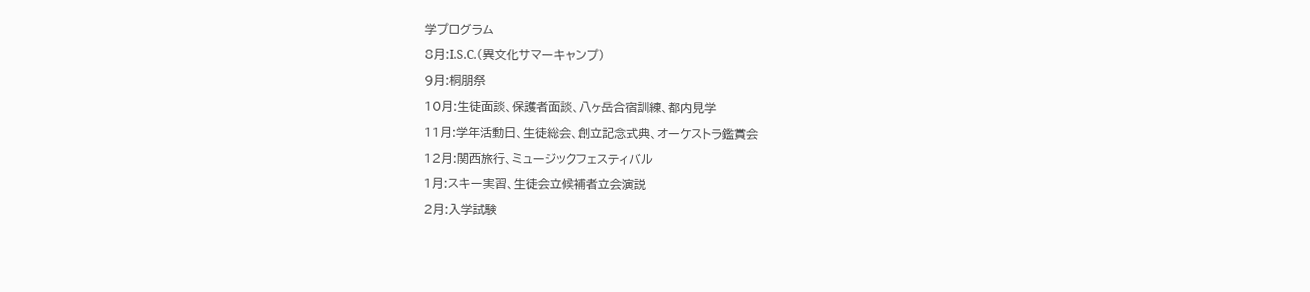学プログラム
8月:I.S.C.(異文化サマーキャンプ)
9月:桐朋祭
10月:生徒面談、保護者面談、八ヶ岳合宿訓練、都内見学
11月:学年活動日、生徒総会、創立記念式典、オーケストラ鑑賞会
12月:関西旅行、ミュージックフェスティバル
1月:スキー実習、生徒会立候補者立会演説
2月:入学試験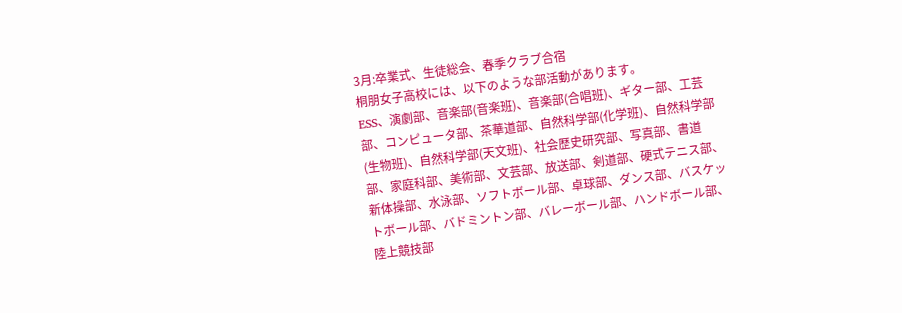3月:卒業式、生徒総会、春季クラブ合宿
桐朋女子高校には、以下のような部活動があります。
ESS、演劇部、音楽部(音楽班)、音楽部(合唱班)、ギター部、工芸部、コンピュータ部、茶華道部、自然科学部(化学班)、自然科学部(生物班)、自然科学部(天文班)、社会歴史研究部、写真部、書道部、家庭科部、美術部、文芸部、放送部、剣道部、硬式テニス部、新体操部、水泳部、ソフトボール部、卓球部、ダンス部、バスケットボール部、バドミントン部、バレーボール部、ハンドボール部、陸上競技部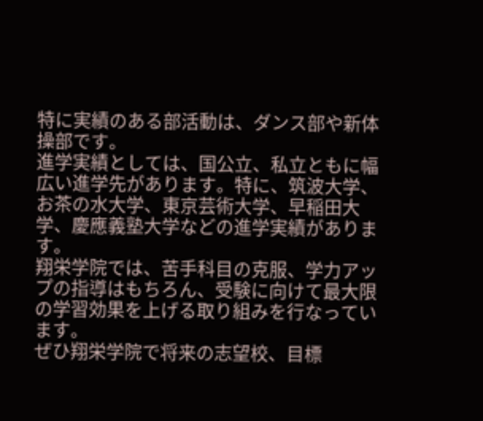特に実績のある部活動は、ダンス部や新体操部です。
進学実績としては、国公立、私立ともに幅広い進学先があります。特に、筑波大学、お茶の水大学、東京芸術大学、早稲田大学、慶應義塾大学などの進学実績があります。
翔栄学院では、苦手科目の克服、学力アップの指導はもちろん、受験に向けて最大限の学習効果を上げる取り組みを行なっています。
ぜひ翔栄学院で将来の志望校、目標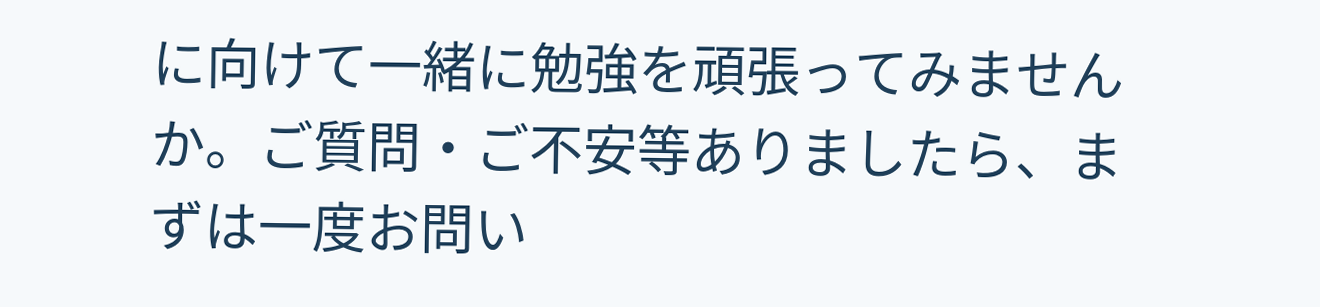に向けて一緒に勉強を頑張ってみませんか。ご質問・ご不安等ありましたら、まずは一度お問い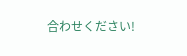合わせください!